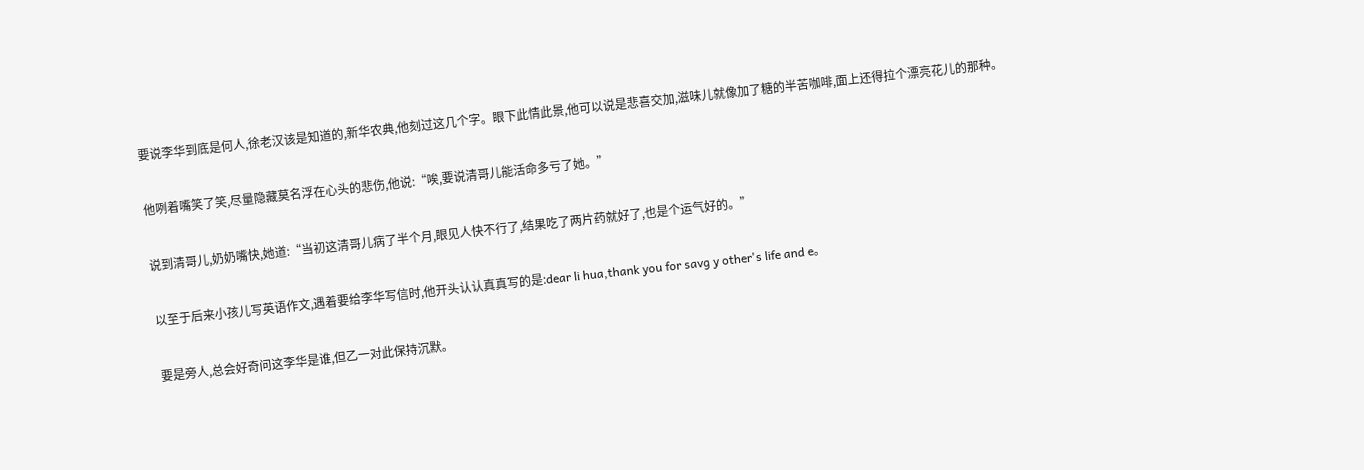要说李华到底是何人,徐老汉该是知道的,新华农典,他刻过这几个字。眼下此情此景,他可以说是悲喜交加,滋味儿就像加了糖的半苦咖啡,面上还得拉个漂亮花儿的那种。

他咧着嘴笑了笑,尽量隐藏莫名浮在心头的悲伤,他说:“唉,要说清哥儿能活命多亏了她。”

说到清哥儿,奶奶嘴快,她道:“当初这清哥儿病了半个月,眼见人快不行了,结果吃了两片药就好了,也是个运气好的。”

以至于后来小孩儿写英语作文,遇着要给李华写信时,他开头认认真真写的是:dear li hua,thank you for savg y other's life and e。

要是旁人,总会好奇问这李华是谁,但乙一对此保持沉默。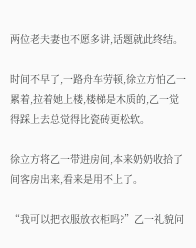两位老夫妻也不愿多讲,话题就此终结。

时间不早了,一路舟车劳顿,徐立方怕乙一累着,拉着她上楼,楼梯是木质的,乙一觉得踩上去总觉得比瓷砖更松软。

徐立方将乙一带进房间,本来奶奶收拾了间客房出来,看来是用不上了。

“我可以把衣服放衣柜吗?”乙一礼貌问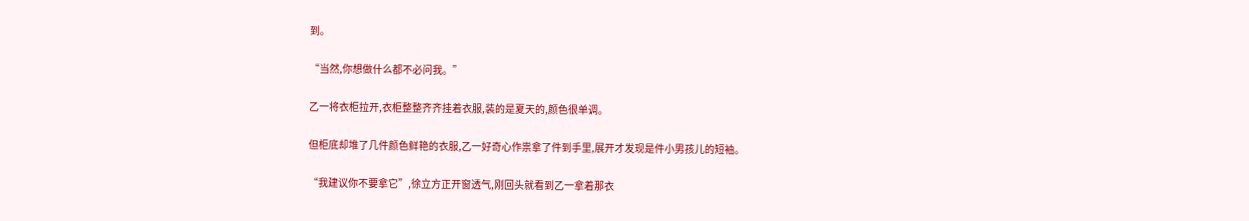到。

“当然,你想做什么都不必问我。”

乙一将衣柜拉开,衣柜整整齐齐挂着衣服,装的是夏天的,颜色很单调。

但柜底却堆了几件颜色鲜艳的衣服,乙一好奇心作祟拿了件到手里,展开才发现是件小男孩儿的短袖。

“我建议你不要拿它”,徐立方正开窗透气,刚回头就看到乙一拿着那衣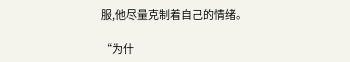服,他尽量克制着自己的情绪。

“为什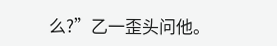么?”乙一歪头问他。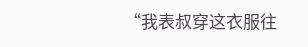“我表叔穿这衣服往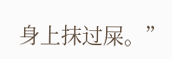身上抹过屎。”